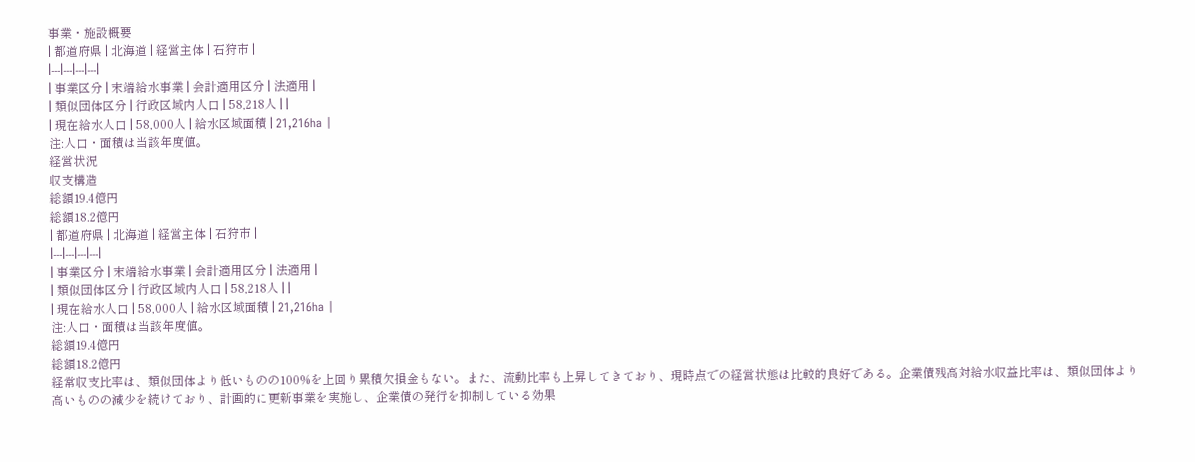事業・施設概要
| 都道府県 | 北海道 | 経営主体 | 石狩市 |
|---|---|---|---|
| 事業区分 | 末端給水事業 | 会計適用区分 | 法適用 |
| 類似団体区分 | 行政区域内人口 | 58,218人 | |
| 現在給水人口 | 58,000人 | 給水区域面積 | 21,216ha |
注:人口・面積は当該年度値。
経営状況
収支構造
総額19.4億円
総額18.2億円
| 都道府県 | 北海道 | 経営主体 | 石狩市 |
|---|---|---|---|
| 事業区分 | 末端給水事業 | 会計適用区分 | 法適用 |
| 類似団体区分 | 行政区域内人口 | 58,218人 | |
| 現在給水人口 | 58,000人 | 給水区域面積 | 21,216ha |
注:人口・面積は当該年度値。
総額19.4億円
総額18.2億円
経常収支比率は、類似団体より低いものの100%を上回り累積欠損金もない。また、流動比率も上昇してきており、現時点での経営状態は比較的良好である。企業債残高対給水収益比率は、類似団体より高いものの減少を続けており、計画的に更新事業を実施し、企業債の発行を抑制している効果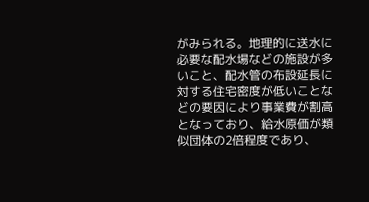がみられる。地理的に送水に必要な配水場などの施設が多いこと、配水管の布設延長に対する住宅密度が低いことなどの要因により事業費が割高となっており、給水原価が類似団体の2倍程度であり、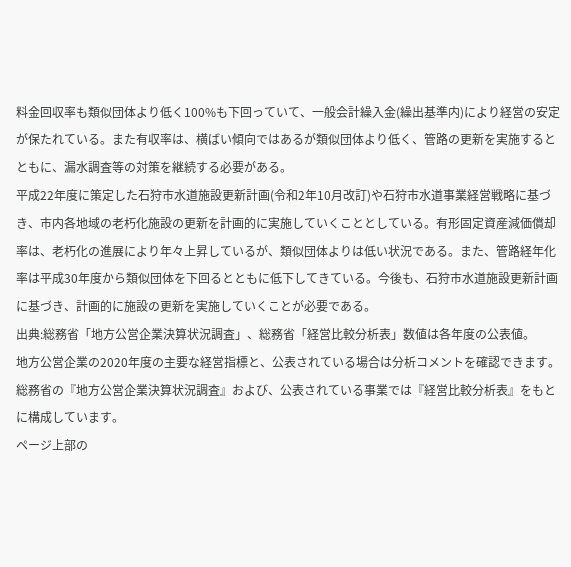料金回収率も類似団体より低く100%も下回っていて、一般会計繰入金(繰出基準内)により経営の安定が保たれている。また有収率は、横ばい傾向ではあるが類似団体より低く、管路の更新を実施するとともに、漏水調査等の対策を継続する必要がある。
平成22年度に策定した石狩市水道施設更新計画(令和2年10月改訂)や石狩市水道事業経営戦略に基づき、市内各地域の老朽化施設の更新を計画的に実施していくこととしている。有形固定資産減価償却率は、老朽化の進展により年々上昇しているが、類似団体よりは低い状況である。また、管路経年化率は平成30年度から類似団体を下回るとともに低下してきている。今後も、石狩市水道施設更新計画に基づき、計画的に施設の更新を実施していくことが必要である。
出典:総務省「地方公営企業決算状況調査」、総務省「経営比較分析表」数値は各年度の公表値。
地方公営企業の2020年度の主要な経営指標と、公表されている場合は分析コメントを確認できます。
総務省の『地方公営企業決算状況調査』および、公表されている事業では『経営比較分析表』をもとに構成しています。
ページ上部の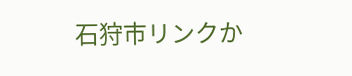石狩市リンクか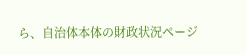ら、自治体本体の財政状況ページ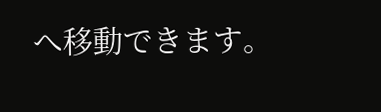へ移動できます。